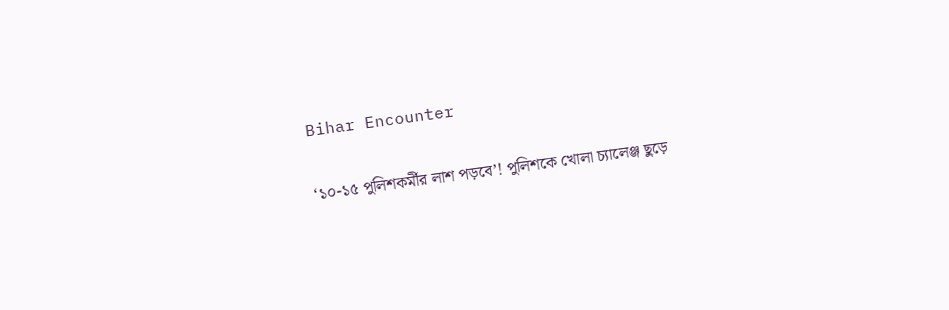Bihar Encounter

‘১০-১৫ পুলিশকর্মীর লাশ পড়বে’! পুলিশকে খোলা চ্যালেঞ্জ ছুড়ে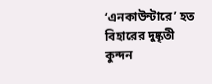‘এনকাউন্টারে’ হত বিহারের দুষ্কৃতী কুন্দন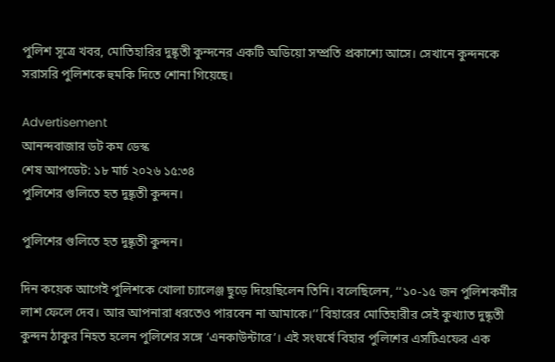পুলিশ সূত্রে খবর, মোতিহারির দুষ্কৃতী কুন্দনের একটি অডিয়ো সম্প্রতি প্রকাশ্যে আসে। সেখানে কুন্দনকে সরাসরি পুলিশকে হুমকি দিতে শোনা গিয়েছে।

Advertisement
আনন্দবাজার ডট কম ডেস্ক
শেষ আপডেট: ১৮ মার্চ ২০২৬ ১৫:৩৪
পুলিশের গুলিতে হত দুষ্কৃতী কুন্দন।

পুলিশের গুলিতে হত দুষ্কৃতী কুন্দন।

দিন কয়েক আগেই পুলিশকে খোলা চ্যালেঞ্জ ছুড়ে দিয়েছিলেন তিনি। বলেছিলেন, ‘‘১০-১৫ জন পুলিশকর্মীর লাশ ফেলে দেব। আর আপনারা ধরতেও পারবেন না আমাকে।’’ বিহারের মোতিহারীর সেই কুখ্যাত দুষ্কৃতী কুন্দন ঠাকুর নিহত হলেন পুলিশের সঙ্গে ‘এনকাউন্টারে’। এই সংঘর্ষে বিহার পুলিশের এসটিএফের এক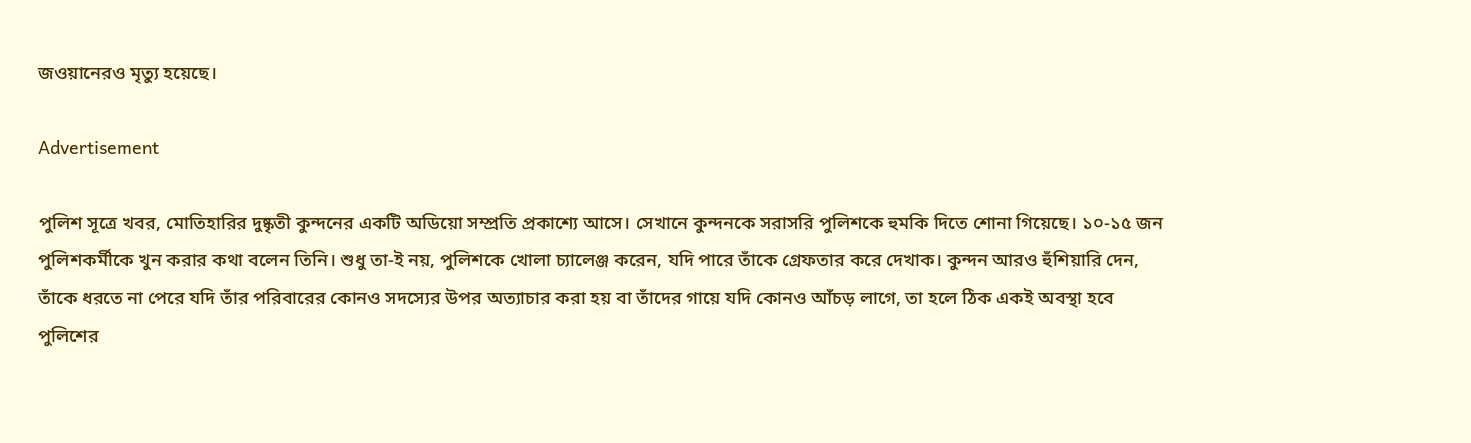জওয়ানেরও মৃত্যু হয়েছে।

Advertisement

পুলিশ সূত্রে খবর, মোতিহারির দুষ্কৃতী কুন্দনের একটি অডিয়ো সম্প্রতি প্রকাশ্যে আসে। সেখানে কুন্দনকে সরাসরি পুলিশকে হুমকি দিতে শোনা গিয়েছে। ১০-১৫ জন পুলিশকর্মীকে খুন করার কথা বলেন তিনি। শুধু তা-ই নয়, পুলিশকে খোলা চ্যালেঞ্জ করেন, যদি পারে তাঁকে গ্রেফতার করে দেখাক। কুন্দন আরও হুঁশিয়ারি দেন, তাঁকে ধরতে না পেরে যদি তাঁর পরিবারের কোনও সদস্যের উপর অত্যাচার করা হয় বা তাঁদের গায়ে যদি কোনও আঁচড় লাগে, তা হলে ঠিক একই অবস্থা হবে পুলিশের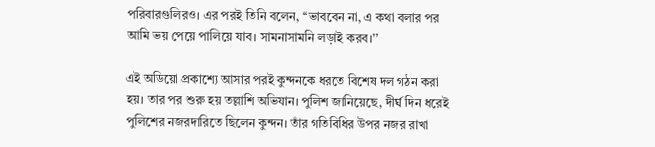পরিবারগুলিরও। এর পরই তিনি বলেন, ‘‘ভাববেন না, এ কথা বলার পর আমি ভয় পেয়ে পালিয়ে যাব। সামনাসামনি লড়াই করব।’’

এই অডিয়ো প্রকাশ্যে আসার পরই কুন্দনকে ধরতে বিশেষ দল গঠন করা হয়। তার পর শুরু হয় তল্লাশি অভিযান। পুলিশ জানিয়েছে, দীর্ঘ দিন ধরেই পুলিশের নজরদারিতে ছিলেন কুন্দন। তাঁর গতিবিধির উপর নজর রাখা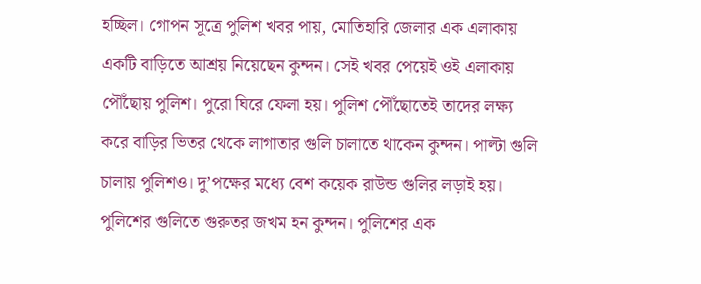হচ্ছিল। গোপন সূত্রে পুলিশ খবর পায়, মোতিহারি জেলার এক এলাকায় একটি বাড়িতে আশ্রয় নিয়েছেন কুন্দন। সেই খবর পেয়েই ওই এলাকায় পৌঁছোয় পুলিশ। পুরো ঘিরে ফেলা হয়। পুলিশ পৌঁছোতেই তাদের লক্ষ্য করে বাড়ির ভিতর থেকে লাগাতার গুলি চালাতে থাকেন কুন্দন। পাল্টা গুলি চালায় পুলিশও। দু’পক্ষের মধ্যে বেশ কয়েক রাউন্ড গুলির লড়াই হয়। পুলিশের গুলিতে গুরুতর জখম হন কুন্দন। পুলিশের এক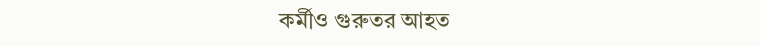কর্মীও গুরুতর আহত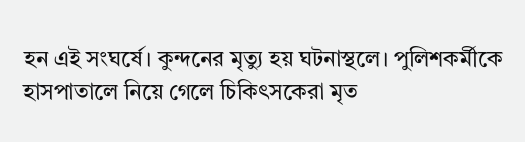হন এই সংঘর্ষে। কুন্দনের মৃত্যু হয় ঘটনাস্থলে। পুলিশকর্মীকে হাসপাতালে নিয়ে গেলে চিকিৎসকেরা মৃত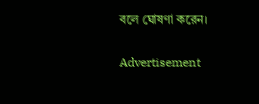বলে ঘোষণা করেন।

Advertisement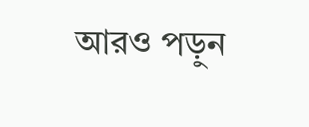আরও পড়ুন